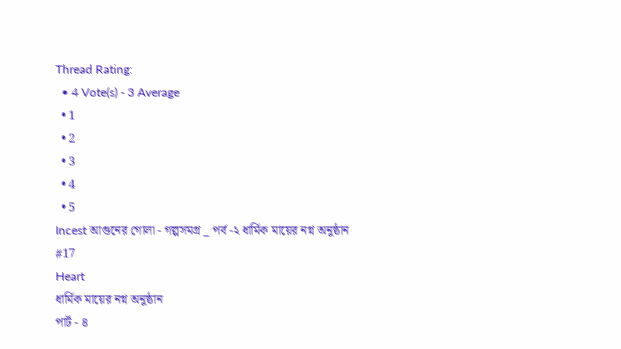Thread Rating:
  • 4 Vote(s) - 3 Average
  • 1
  • 2
  • 3
  • 4
  • 5
Incest আগুনের গোলা - গল্পসমগ্র _ পর্ব -২ ধার্মিক মায়ের নগ্ন অনুষ্ঠান
#17
Heart
ধার্মিক মায়ের নগ্ন অনুষ্ঠান
পার্ট - ৪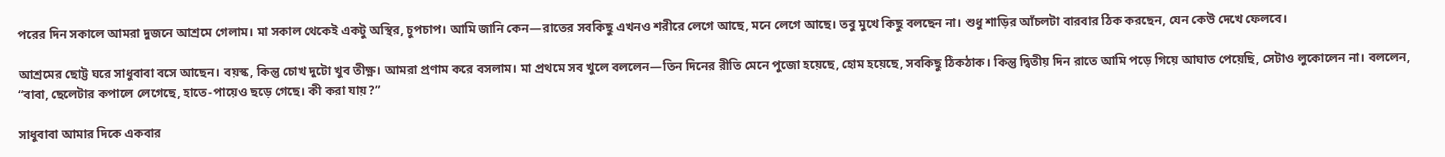পরের দিন সকালে আমরা দুজনে আশ্রমে গেলাম। মা সকাল থেকেই একটু অস্থির, চুপচাপ। আমি জানি কেন—রাতের সবকিছু এখনও শরীরে লেগে আছে, মনে লেগে আছে। তবু মুখে কিছু বলছেন না। শুধু শাড়ির আঁচলটা বারবার ঠিক করছেন, যেন কেউ দেখে ফেলবে।

আশ্রমের ছোট্ট ঘরে সাধুবাবা বসে আছেন। বয়স্ক, কিন্তু চোখ দুটো খুব তীক্ষ্ণ। আমরা প্রণাম করে বসলাম। মা প্রথমে সব খুলে বললেন—তিন দিনের রীতি মেনে পুজো হয়েছে, হোম হয়েছে, সবকিছু ঠিকঠাক। কিন্তু দ্বিতীয় দিন রাতে আমি পড়ে গিয়ে আঘাত পেয়েছি, সেটাও লুকোলেন না। বললেন, “বাবা, ছেলেটার কপালে লেগেছে, হাতে-পায়েও ছড়ে গেছে। কী করা যায়?”

সাধুবাবা আমার দিকে একবার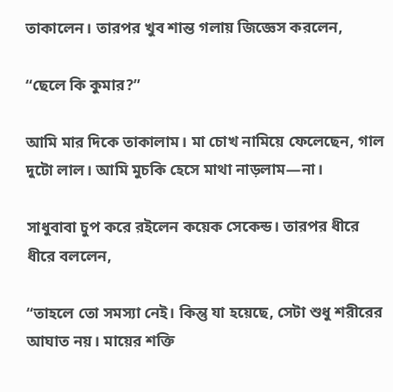তাকালেন। তারপর খুব শান্ত গলায় জিজ্ঞেস করলেন,

“ছেলে কি কুমার?”

আমি মার দিকে তাকালাম। মা চোখ নামিয়ে ফেলেছেন, গাল দুটো লাল। আমি মুচকি হেসে মাথা নাড়লাম—না।

সাধুবাবা চুপ করে রইলেন কয়েক সেকেন্ড। তারপর ধীরে ধীরে বললেন,

“তাহলে তো সমস্যা নেই। কিন্তু যা হয়েছে, সেটা শুধু শরীরের আঘাত নয়। মায়ের শক্তি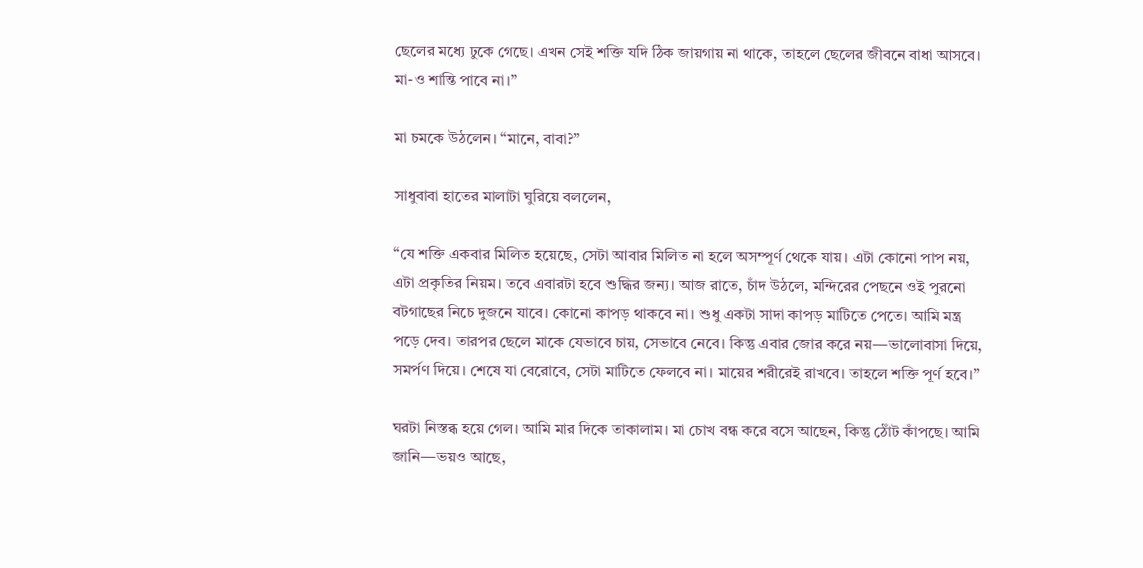ছেলের মধ্যে ঢুকে গেছে। এখন সেই শক্তি যদি ঠিক জায়গায় না থাকে, তাহলে ছেলের জীবনে বাধা আসবে। মা-ও শান্তি পাবে না।”

মা চমকে উঠলেন। “মানে, বাবা?”

সাধুবাবা হাতের মালাটা ঘুরিয়ে বললেন,

“যে শক্তি একবার মিলিত হয়েছে, সেটা আবার মিলিত না হলে অসম্পূর্ণ থেকে যায়। এটা কোনো পাপ নয়, এটা প্রকৃতির নিয়ম। তবে এবারটা হবে শুদ্ধির জন্য। আজ রাতে, চাঁদ উঠলে, মন্দিরের পেছনে ওই পুরনো বটগাছের নিচে দুজনে যাবে। কোনো কাপড় থাকবে না। শুধু একটা সাদা কাপড় মাটিতে পেতে। আমি মন্ত্র পড়ে দেব। তারপর ছেলে মাকে যেভাবে চায়, সেভাবে নেবে। কিন্তু এবার জোর করে নয়—ভালোবাসা দিয়ে, সমর্পণ দিয়ে। শেষে যা বেরোবে, সেটা মাটিতে ফেলবে না। মায়ের শরীরেই রাখবে। তাহলে শক্তি পূর্ণ হবে।”

ঘরটা নিস্তব্ধ হয়ে গেল। আমি মার দিকে তাকালাম। মা চোখ বন্ধ করে বসে আছেন, কিন্তু ঠোঁট কাঁপছে। আমি জানি—ভয়ও আছে,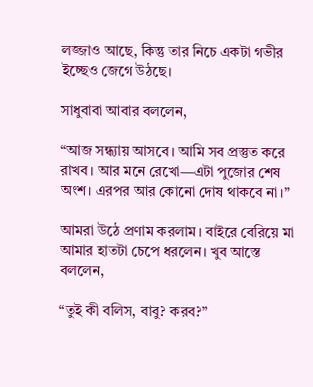লজ্জাও আছে, কিন্তু তার নিচে একটা গভীর ইচ্ছেও জেগে উঠছে।

সাধুবাবা আবার বললেন,

“আজ সন্ধ্যায় আসবে। আমি সব প্রস্তুত করে রাখব। আর মনে রেখো—এটা পুজোর শেষ অংশ। এরপর আর কোনো দোষ থাকবে না।”

আমরা উঠে প্রণাম করলাম। বাইরে বেরিয়ে মা আমার হাতটা চেপে ধরলেন। খুব আস্তে বললেন,

“তুই কী বলিস, বাবু? করব?”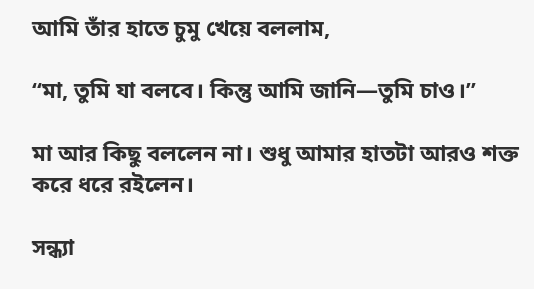আমি তাঁর হাতে চুমু খেয়ে বললাম,

“মা, তুমি যা বলবে। কিন্তু আমি জানি—তুমি চাও।”

মা আর কিছু বললেন না। শুধু আমার হাতটা আরও শক্ত করে ধরে রইলেন।

সন্ধ্যা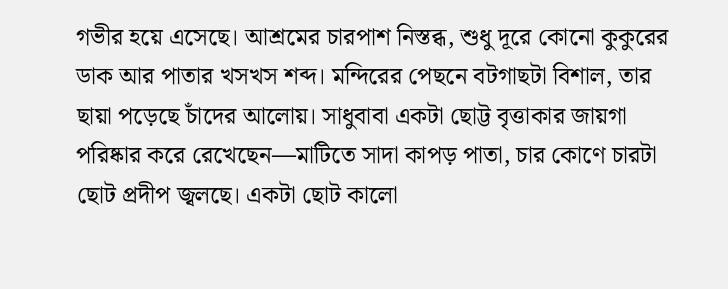গভীর হয়ে এসেছে। আশ্রমের চারপাশ নিস্তব্ধ, শুধু দূরে কোনো কুকুরের ডাক আর পাতার খসখস শব্দ। মন্দিরের পেছনে বটগাছটা বিশাল, তার ছায়া পড়েছে চাঁদের আলোয়। সাধুবাবা একটা ছোট্ট বৃত্তাকার জায়গা পরিষ্কার করে রেখেছেন—মাটিতে সাদা কাপড় পাতা, চার কোণে চারটা ছোট প্রদীপ জ্বলছে। একটা ছোট কালো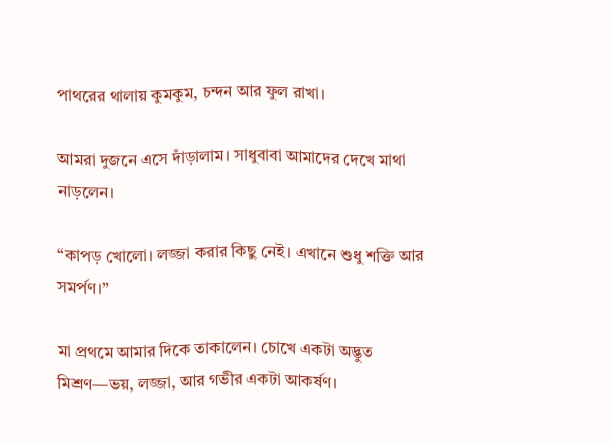পাথরের থালায় কুমকুম, চন্দন আর ফুল রাখা।

আমরা দুজনে এসে দাঁড়ালাম। সাধুবাবা আমাদের দেখে মাথা নাড়লেন।

“কাপড় খোলো। লজ্জা করার কিছু নেই। এখানে শুধু শক্তি আর সমর্পণ।”

মা প্রথমে আমার দিকে তাকালেন। চোখে একটা অদ্ভুত মিশ্রণ—ভয়, লজ্জা, আর গভীর একটা আকর্ষণ।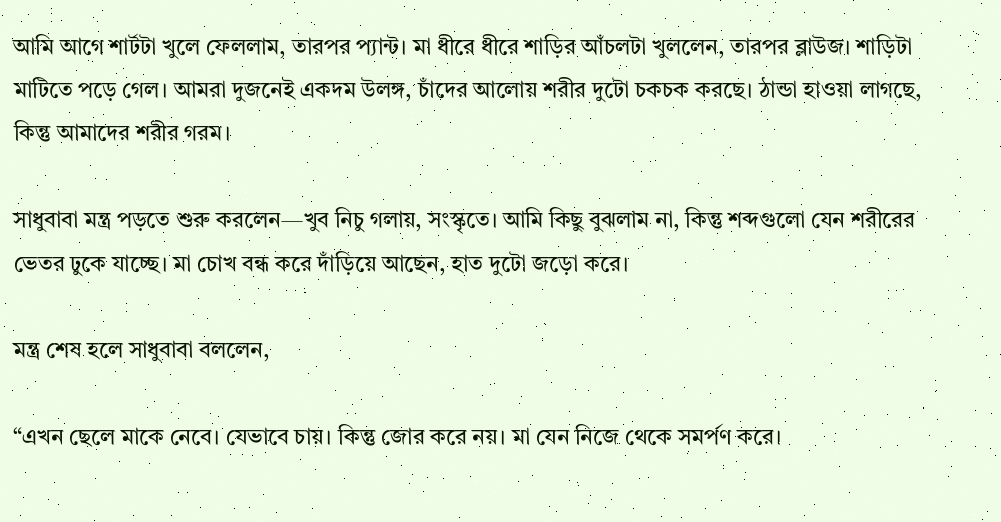আমি আগে শার্টটা খুলে ফেললাম, তারপর প্যান্ট। মা ধীরে ধীরে শাড়ির আঁচলটা খুললেন, তারপর ব্লাউজ। শাড়িটা মাটিতে পড়ে গেল। আমরা দুজনেই একদম উলঙ্গ, চাঁদের আলোয় শরীর দুটো চকচক করছে। ঠান্ডা হাওয়া লাগছে, কিন্তু আমাদের শরীর গরম।

সাধুবাবা মন্ত্র পড়তে শুরু করলেন—খুব নিচু গলায়, সংস্কৃতে। আমি কিছু বুঝলাম না, কিন্তু শব্দগুলো যেন শরীরের ভেতর ঢুকে যাচ্ছে। মা চোখ বন্ধ করে দাঁড়িয়ে আছেন, হাত দুটো জড়ো করে।

মন্ত্র শেষ হলে সাধুবাবা বললেন,

“এখন ছেলে মাকে নেবে। যেভাবে চায়। কিন্তু জোর করে নয়। মা যেন নিজে থেকে সমর্পণ করে।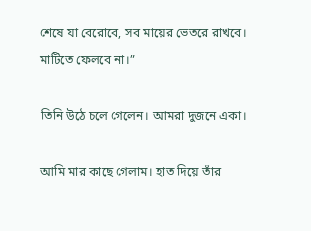শেষে যা বেরোবে, সব মায়ের ভেতরে রাখবে। মাটিতে ফেলবে না।”

তিনি উঠে চলে গেলেন। আমরা দুজনে একা।

আমি মার কাছে গেলাম। হাত দিয়ে তাঁর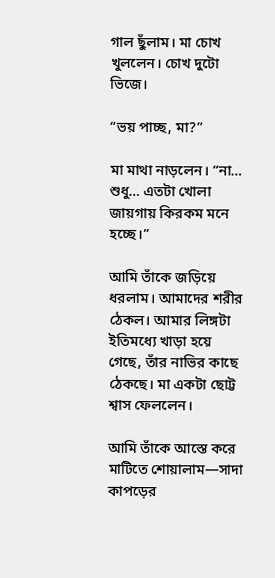গাল ছুঁলাম। মা চোখ খুললেন। চোখ দুটো ভিজে।

“ভয় পাচ্ছ, মা?”

মা মাথা নাড়লেন। “না… শুধু… এতটা খোলা জায়গায় কিরকম মনে হচ্ছে।”

আমি তাঁকে জড়িয়ে ধরলাম। আমাদের শরীর ঠেকল। আমার লিঙ্গটা ইতিমধ্যে খাড়া হয়ে গেছে, তাঁর নাভির কাছে ঠেকছে। মা একটা ছোট্ট শ্বাস ফেললেন।

আমি তাঁকে আস্তে করে মাটিতে শোয়ালাম—সাদা কাপড়ের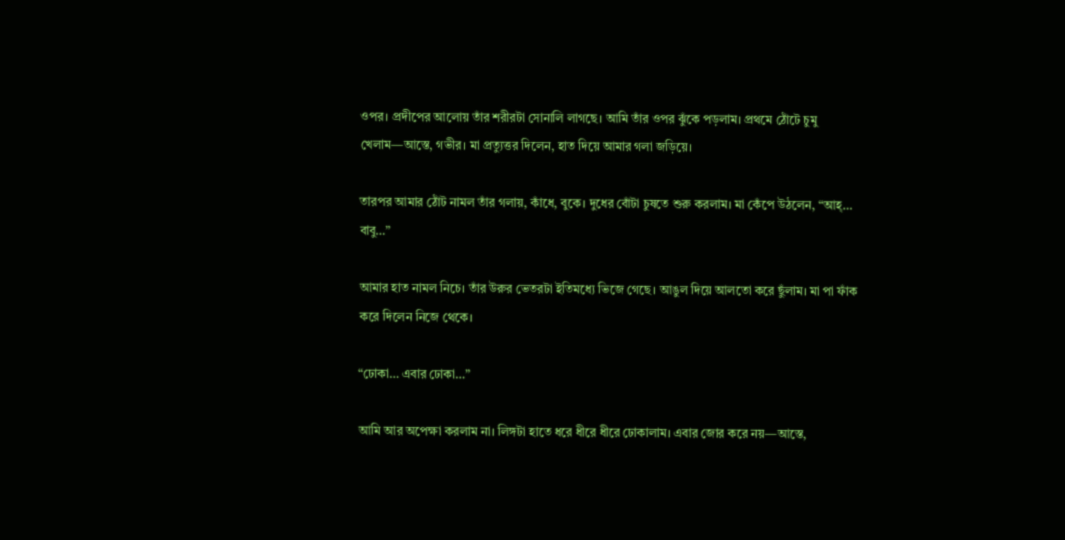ওপর। প্রদীপের আলোয় তাঁর শরীরটা সোনালি লাগছে। আমি তাঁর ওপর ঝুঁকে পড়লাম। প্রথমে ঠোঁটে চুমু খেলাম—আস্তে, গভীর। মা প্রত্যুত্তর দিলেন, হাত দিয়ে আমার গলা জড়িয়ে।

তারপর আমার ঠোঁট নামল তাঁর গলায়, কাঁধে, বুকে। দুধের বোঁটা চুষতে শুরু করলাম। মা কেঁপে উঠলেন, “আহ্… বাবু…”

আমার হাত নামল নিচে। তাঁর উরুর ভেতরটা ইতিমধ্যে ভিজে গেছে। আঙুল দিয়ে আলতো করে ছুঁলাম। মা পা ফাঁক করে দিলেন নিজে থেকে।

“ঢোকা… এবার ঢোকা…”

আমি আর অপেক্ষা করলাম না। লিঙ্গটা হাতে ধরে ধীরে ধীরে ঢোকালাম। এবার জোর করে নয়—আস্তে,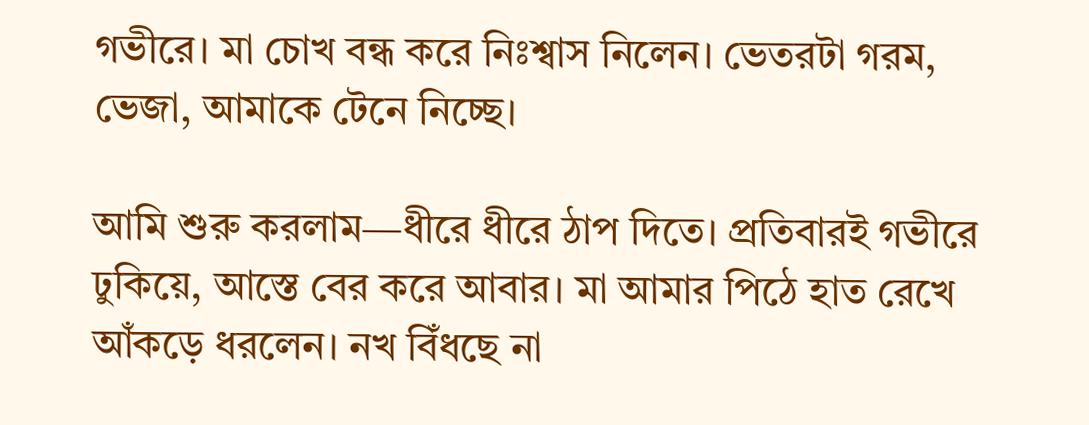গভীরে। মা চোখ বন্ধ করে নিঃশ্বাস নিলেন। ভেতরটা গরম, ভেজা, আমাকে টেনে নিচ্ছে।

আমি শুরু করলাম—ধীরে ধীরে ঠাপ দিতে। প্রতিবারই গভীরে ঢুকিয়ে, আস্তে বের করে আবার। মা আমার পিঠে হাত রেখে আঁকড়ে ধরলেন। নখ বিঁধছে না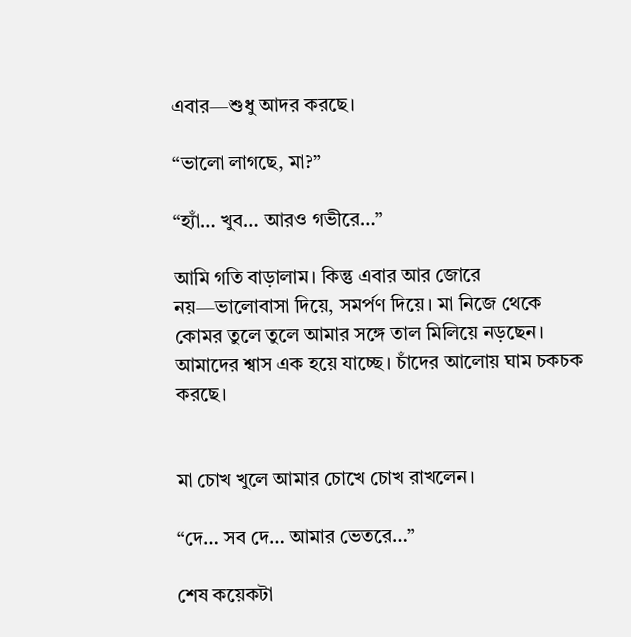এবার—শুধু আদর করছে।

“ভালো লাগছে, মা?”

“হ্যাঁ… খুব… আরও গভীরে…”

আমি গতি বাড়ালাম। কিন্তু এবার আর জোরে নয়—ভালোবাসা দিয়ে, সমর্পণ দিয়ে। মা নিজে থেকে কোমর তুলে তুলে আমার সঙ্গে তাল মিলিয়ে নড়ছেন। আমাদের শ্বাস এক হয়ে যাচ্ছে। চাঁদের আলোয় ঘাম চকচক করছে।


মা চোখ খুলে আমার চোখে চোখ রাখলেন।

“দে… সব দে… আমার ভেতরে…”

শেষ কয়েকটা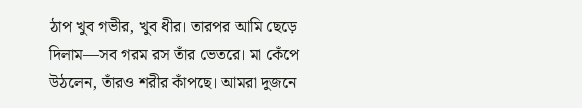ঠাপ খুব গভীর, খুব ধীর। তারপর আমি ছেড়ে দিলাম—সব গরম রস তাঁর ভেতরে। মা কেঁপে উঠলেন, তাঁরও শরীর কাঁপছে। আমরা দুজনে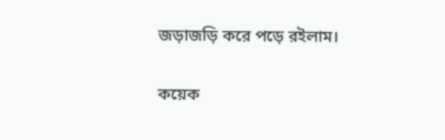জড়াজড়ি করে পড়ে রইলাম।

কয়েক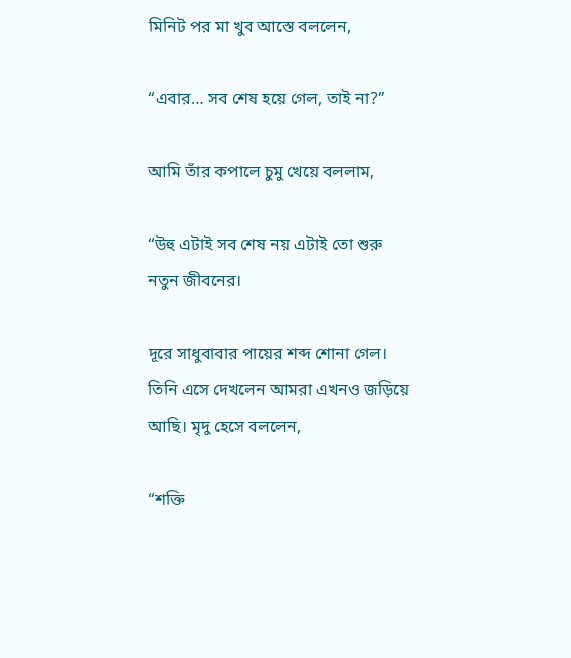মিনিট পর মা খুব আস্তে বললেন,

“এবার… সব শেষ হয়ে গেল, তাই না?”

আমি তাঁর কপালে চুমু খেয়ে বললাম,

“উহু এটাই সব শেষ নয় এটাই তো শুরু
নতুন জীবনের।

দূরে সাধুবাবার পায়ের শব্দ শোনা গেল। তিনি এসে দেখলেন আমরা এখনও জড়িয়ে আছি। মৃদু হেসে বললেন,

“শক্তি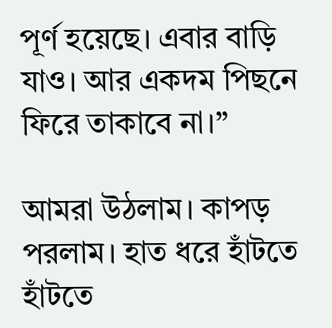পূর্ণ হয়েছে। এবার বাড়ি যাও। আর একদম পিছনে ফিরে তাকাবে না।”

আমরা উঠলাম। কাপড় পরলাম। হাত ধরে হাঁটতে হাঁটতে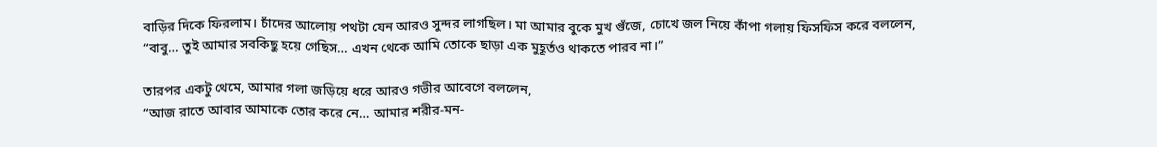বাড়ির দিকে ফিরলাম। চাঁদের আলোয় পথটা যেন আরও সুন্দর লাগছিল। মা আমার বুকে মুখ গুঁজে, চোখে জল নিয়ে কাঁপা গলায় ফিসফিস করে বললেন,
“বাবু… তুই আমার সবকিছু হয়ে গেছিস… এখন থেকে আমি তোকে ছাড়া এক মুহূর্তও থাকতে পারব না।”

তারপর একটু থেমে, আমার গলা জড়িয়ে ধরে আরও গভীর আবেগে বললেন,
“আজ রাতে আবার আমাকে তোর করে নে… আমার শরীর-মন-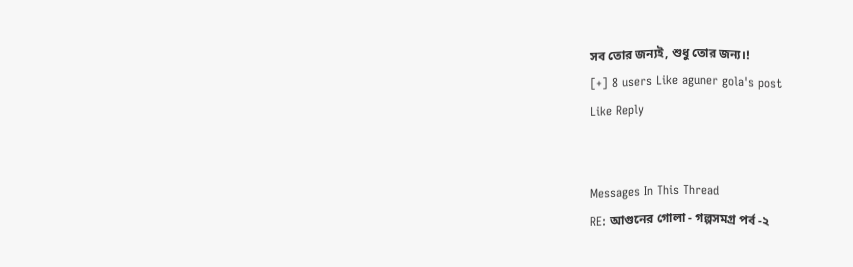সব তোর জন্যই, শুধু তোর জন্য।!
[+] 8 users Like aguner gola's post
Like Reply


Messages In This Thread
RE: আগুনের গোলা - গল্পসমগ্র পর্ব -২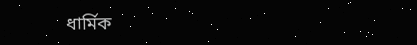ধার্মিক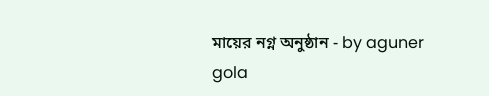মায়ের নগ্ন অনুষ্ঠান - by aguner gola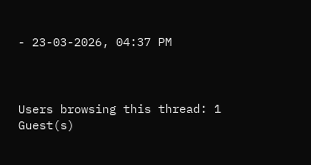- 23-03-2026, 04:37 PM



Users browsing this thread: 1 Guest(s)